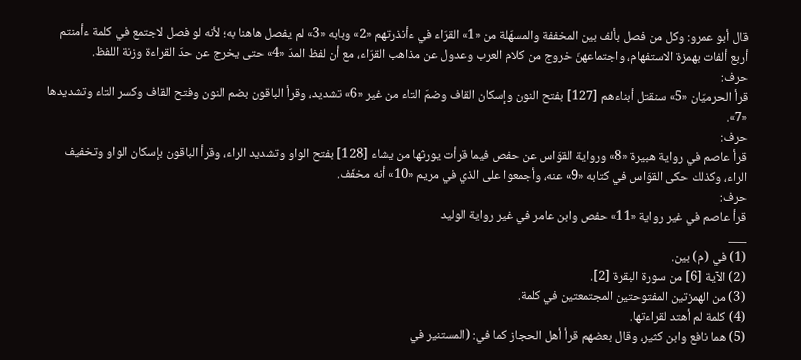قال أبو عمرو: وكل من فصل بألف بين المخففة والمسهّلة من «1» القرّاء في ءأنذرتهم «2» وبابه «3» لم يفصل هاهنا به؛ لأنه لو فصل لاجتمع في كلمة ءأمنتم أربع ألفات بهمزة الاستفهام، واجتماعهنّ خروج من كلام العرب وعدول عن مذاهب القرّاء، مع أن لفظ المدّ «4» حتى يخرج عن حدّ القراءة وزنة اللفظ.
حرف:
قرأ الحرميّان «5» سنقتل أبناءهم [127] بفتح النون وإسكان القاف وضمّ التاء من غير «6» تشديد، وقرأ الباقون بضم النون وفتح القاف وكسر التاء وتشديدها «7».
حرف:
قرأ عاصم في رواية هبيرة «8» ورواية القوّاس عن حفص فيما قرأت يورثها من يشاء [128] بفتح الواو وتشديد الراء، وقرأ الباقون بإسكان الواو وتخفيف الراء، وكذلك حكى القوّاس في كتابه «9» عنه، وأجمعوا على الذي في مريم «10» أنه مخفّف.
حرف:
قرأ عاصم في غير رواية «11» حفص وابن عامر في غير رواية الوليد
___
(1) في (م) بين.
(2) الآية [6] من سورة البقرة [2].
(3) من الهمزتين المفتوحتين المجتمعتين في كلمة.
(4) كلمة لم أهتد لقراءتها.
(5) هما نافع وابن كثير، وقال بعضهم قرأ أهل الحجاز كما في: (المستنير في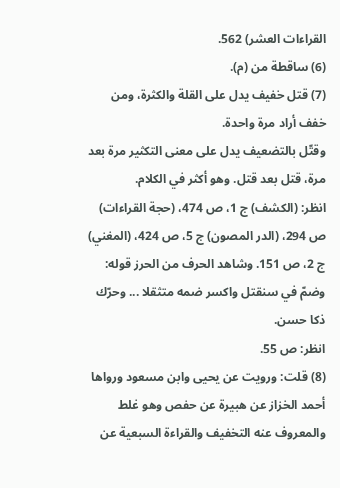القراءات العشر) 562.
(6) ساقطة من (م).
(7) قتل خفيف يدل على القلة والكثرة، ومن خفف أراد مرة واحدة.
وقتّل بالتضعيف يدل على معنى التكثير مرة بعد مرة، قتل بعد قتل. وهو أكثر في الكلام.
انظر: (الكشف) ج 1، ص 474، (حجة القراءات) ص 294، (الدر المصون) ج 5، ص 424، (المغني) ج 2، ص 151. وشاهد الحرف من الحرز قوله:
وضمّ في سنقتل واكسر ضمه متثقلا ... وحرّك ذكا حسن.
انظر: ص 55.
(8) قلت: ورويت عن يحيى وابن مسعود ورواها أحمد الخزاز عن هبيرة عن حفص وهو غلط والمعروف عنه التخفيف والقراءة السبعية عن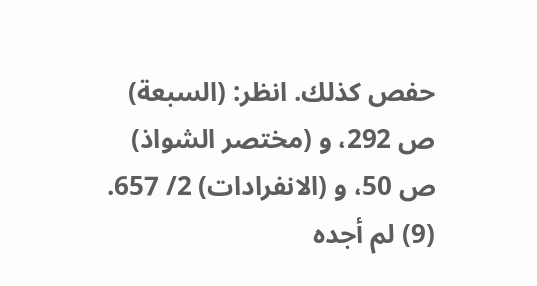حفص كذلك. انظر: (السبعة) ص 292، و (مختصر الشواذ) ص 50، و (الانفرادات) 2/ 657.
(9) لم أجده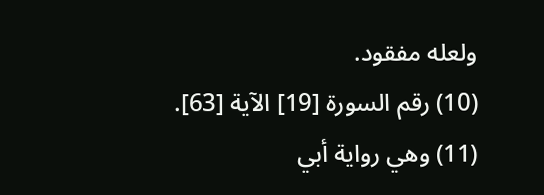ولعله مفقود.
(10) رقم السورة [19] الآية [63].
(11) وهي رواية أبي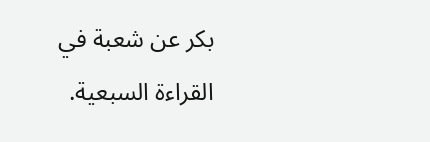بكر عن شعبة في القراءة السبعية.